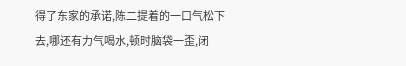得了东家的承诺,陈二提着的一口气松下去,哪还有力气喝水,顿时脑袋一歪,闭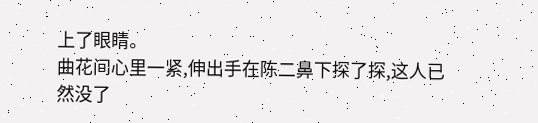上了眼睛。
曲花间心里一紧,伸出手在陈二鼻下探了探,这人已然没了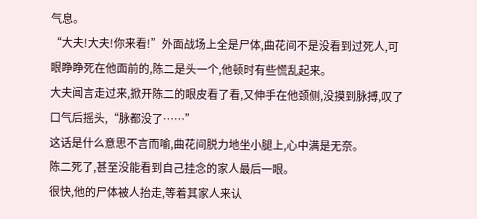气息。
“大夫!大夫!你来看!”外面战场上全是尸体,曲花间不是没看到过死人,可眼睁睁死在他面前的,陈二是头一个,他顿时有些慌乱起来。
大夫闻言走过来,掀开陈二的眼皮看了看,又伸手在他颈侧,没摸到脉搏,叹了口气后摇头,“脉都没了……”
这话是什么意思不言而喻,曲花间脱力地坐小腿上,心中满是无奈。
陈二死了,甚至没能看到自己挂念的家人最后一眼。
很快,他的尸体被人抬走,等着其家人来认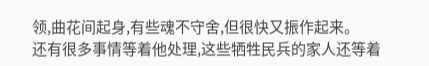领,曲花间起身,有些魂不守舍,但很快又振作起来。
还有很多事情等着他处理,这些牺牲民兵的家人还等着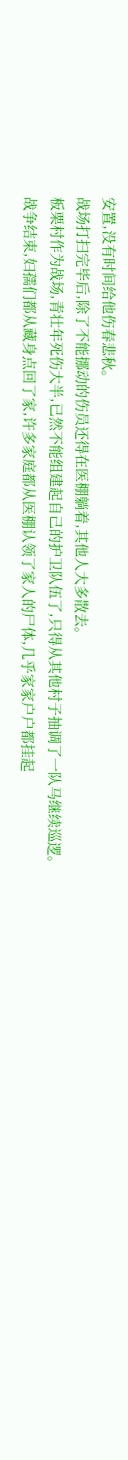安置,没有时间给他伤春悲秋。
战场打扫完毕后,除了不能挪动的伤员还得在医棚躺着,其他人大多散去。
板栗村作为战场,青壮年死伤大半,已然不能组建起自己的护卫队伍了,只得从其他村子抽调了一队马继续巡逻。
战争结束,妇孺们都从藏身点回了家,许多家庭都从医棚认领了家人的尸体,几乎家家户户都挂起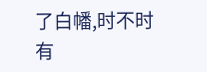了白幡,时不时有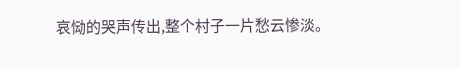哀恸的哭声传出,整个村子一片愁云惨淡。